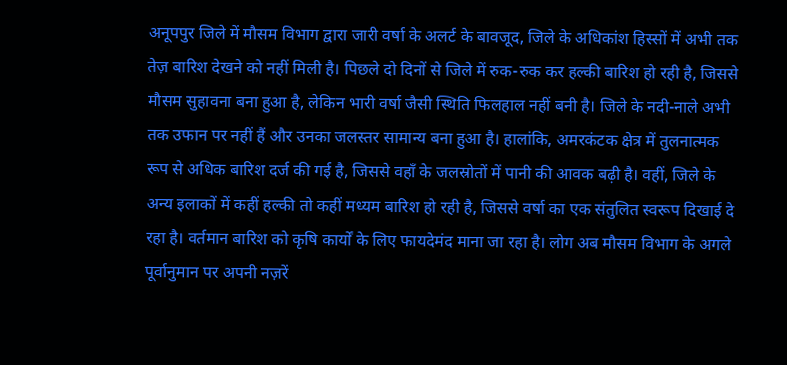अनूपपुर जिले में मौसम विभाग द्वारा जारी वर्षा के अलर्ट के बावजूद, जिले के अधिकांश हिस्सों में अभी तक तेज़ बारिश देखने को नहीं मिली है। पिछले दो दिनों से जिले में रुक-रुक कर हल्की बारिश हो रही है, जिससे मौसम सुहावना बना हुआ है, लेकिन भारी वर्षा जैसी स्थिति फिलहाल नहीं बनी है। जिले के नदी-नाले अभी तक उफान पर नहीं हैं और उनका जलस्तर सामान्य बना हुआ है। हालांकि, अमरकंटक क्षेत्र में तुलनात्मक रूप से अधिक बारिश दर्ज की गई है, जिससे वहाँ के जलस्रोतों में पानी की आवक बढ़ी है। वहीं, जिले के अन्य इलाकों में कहीं हल्की तो कहीं मध्यम बारिश हो रही है, जिससे वर्षा का एक संतुलित स्वरूप दिखाई दे रहा है। वर्तमान बारिश को कृषि कार्यों के लिए फायदेमंद माना जा रहा है। लोग अब मौसम विभाग के अगले पूर्वानुमान पर अपनी नज़रें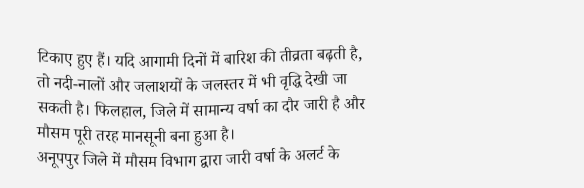टिकाए हुए हैं। यदि आगामी दिनों में बारिश की तीव्रता बढ़ती है, तो नदी-नालों और जलाशयों के जलस्तर में भी वृद्धि देखी जा सकती है। फिलहाल, जिले में सामान्य वर्षा का दौर जारी है और मौसम पूरी तरह मानसूनी बना हुआ है।
अनूपपुर जिले में मौसम विभाग द्वारा जारी वर्षा के अलर्ट के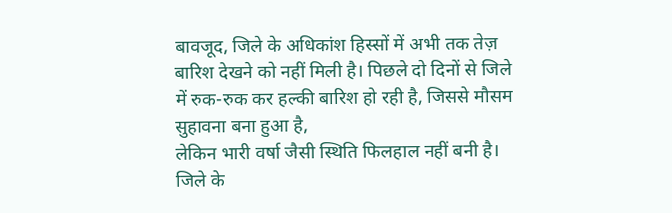बावजूद, जिले के अधिकांश हिस्सों में अभी तक तेज़ बारिश देखने को नहीं मिली है। पिछले दो दिनों से जिले में रुक-रुक कर हल्की बारिश हो रही है, जिससे मौसम सुहावना बना हुआ है,
लेकिन भारी वर्षा जैसी स्थिति फिलहाल नहीं बनी है। जिले के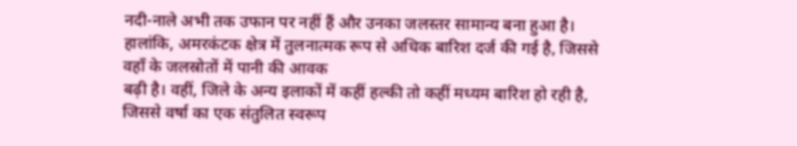नदी-नाले अभी तक उफान पर नहीं हैं और उनका जलस्तर सामान्य बना हुआ है। हालांकि, अमरकंटक क्षेत्र में तुलनात्मक रूप से अधिक बारिश दर्ज की गई है, जिससे वहाँ के जलस्रोतों में पानी की आवक
बढ़ी है। वहीं, जिले के अन्य इलाकों में कहीं हल्की तो कहीं मध्यम बारिश हो रही है, जिससे वर्षा का एक संतुलित स्वरूप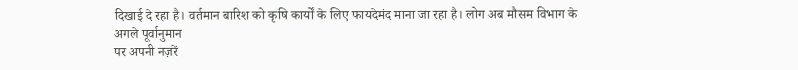दिखाई दे रहा है। वर्तमान बारिश को कृषि कार्यों के लिए फायदेमंद माना जा रहा है। लोग अब मौसम विभाग के अगले पूर्वानुमान
पर अपनी नज़रें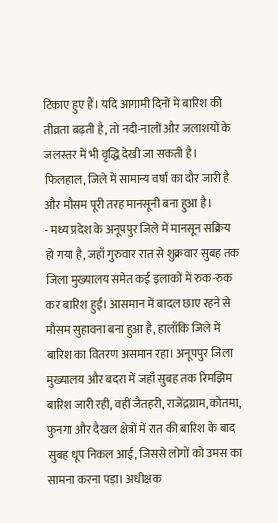टिकाए हुए हैं। यदि आगामी दिनों में बारिश की तीव्रता बढ़ती है, तो नदी-नालों और जलाशयों के जलस्तर में भी वृद्धि देखी जा सकती है। फिलहाल, जिले में सामान्य वर्षा का दौर जारी है और मौसम पूरी तरह मानसूनी बना हुआ है।
- मध्य प्रदेश के अनूपपुर जिले में मानसून सक्रिय हो गया है, जहाँ गुरुवार रात से शुक्रवार सुबह तक जिला मुख्यालय समेत कई इलाकों में रुक-रुक कर बारिश हुई। आसमान में बादल छाए रहने से मौसम सुहावना बना हुआ है, हालाँकि जिले में बारिश का वितरण असमान रहा। अनूपपुर जिला मुख्यालय और बदरा में जहाँ सुबह तक रिमझिम बारिश जारी रही, वहीं जैतहरी, राजेंद्रग्राम, कोतमा, फुनगा और दैखल क्षेत्रों में रात की बारिश के बाद सुबह धूप निकल आई, जिससे लोगों को उमस का सामना करना पड़ा। अधीक्षक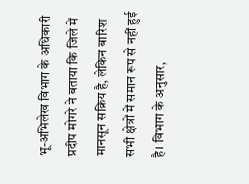भू-अभिलेख विभाग के अधिकारी प्रदीप मोगरे ने बताया कि जिले में मानसून सक्रिय है, लेकिन बारिश सभी क्षेत्रों में समान रूप से नहीं हुई है। विभाग के अनुसार,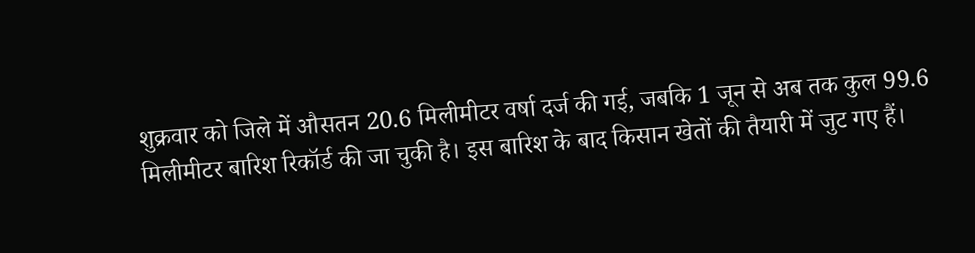शुक्रवार को जिले में औसतन 20.6 मिलीमीटर वर्षा दर्ज की गई, जबकि 1 जून से अब तक कुल 99.6 मिलीमीटर बारिश रिकॉर्ड की जा चुकी है। इस बारिश के बाद किसान खेतों की तैयारी में जुट गए हैं।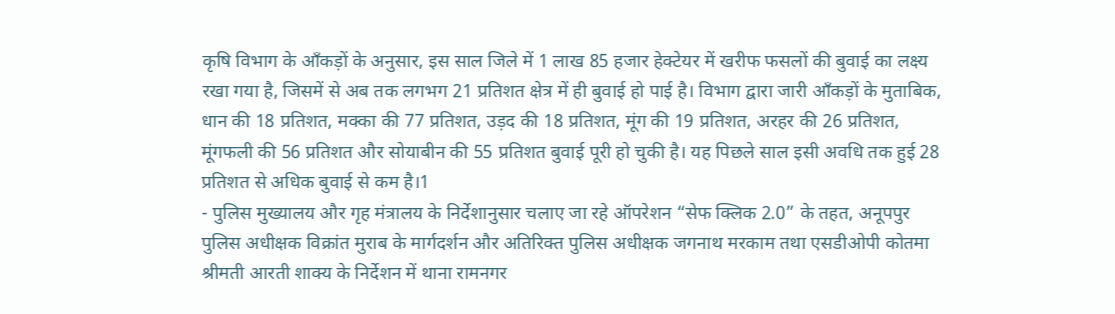कृषि विभाग के आँकड़ों के अनुसार, इस साल जिले में 1 लाख 85 हजार हेक्टेयर में खरीफ फसलों की बुवाई का लक्ष्य रखा गया है, जिसमें से अब तक लगभग 21 प्रतिशत क्षेत्र में ही बुवाई हो पाई है। विभाग द्वारा जारी आँकड़ों के मुताबिक, धान की 18 प्रतिशत, मक्का की 77 प्रतिशत, उड़द की 18 प्रतिशत, मूंग की 19 प्रतिशत, अरहर की 26 प्रतिशत, मूंगफली की 56 प्रतिशत और सोयाबीन की 55 प्रतिशत बुवाई पूरी हो चुकी है। यह पिछले साल इसी अवधि तक हुई 28 प्रतिशत से अधिक बुवाई से कम है।1
- पुलिस मुख्यालय और गृह मंत्रालय के निर्देशानुसार चलाए जा रहे ऑपरेशन “सेफ क्लिक 2.0” के तहत, अनूपपुर पुलिस अधीक्षक विक्रांत मुराब के मार्गदर्शन और अतिरिक्त पुलिस अधीक्षक जगनाथ मरकाम तथा एसडीओपी कोतमा श्रीमती आरती शाक्य के निर्देशन में थाना रामनगर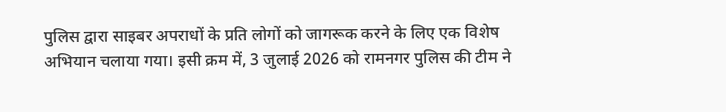पुलिस द्वारा साइबर अपराधों के प्रति लोगों को जागरूक करने के लिए एक विशेष अभियान चलाया गया। इसी क्रम में, 3 जुलाई 2026 को रामनगर पुलिस की टीम ने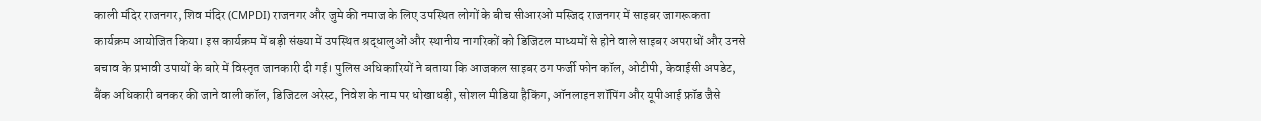काली मंदिर राजनगर, शिव मंदिर (CMPDI) राजनगर और जुमे की नमाज के लिए उपस्थित लोगों के बीच सीआरओ मस्जिद राजनगर में साइबर जागरूकता कार्यक्रम आयोजित किया। इस कार्यक्रम में बड़ी संख्या में उपस्थित श्रद्धालुओं और स्थानीय नागरिकों को डिजिटल माध्यमों से होने वाले साइबर अपराधों और उनसे बचाव के प्रभावी उपायों के बारे में विस्तृत जानकारी दी गई। पुलिस अधिकारियों ने बताया कि आजकल साइबर ठग फर्जी फोन कॉल, ओटीपी, केवाईसी अपडेट, बैंक अधिकारी बनकर की जाने वाली कॉल, डिजिटल अरेस्ट, निवेश के नाम पर धोखाधड़ी, सोशल मीडिया हैकिंग, ऑनलाइन शॉपिंग और यूपीआई फ्रॉड जैसे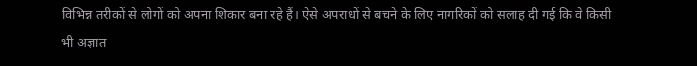विभिन्न तरीकों से लोगों को अपना शिकार बना रहे हैं। ऐसे अपराधों से बचने के लिए नागरिकों को सलाह दी गई कि वे किसी भी अज्ञात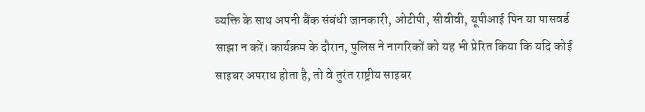व्यक्ति के साथ अपनी बैंक संबंधी जानकारी, ओटीपी, सीवीवी, यूपीआई पिन या पासवर्ड साझा न करें। कार्यक्रम के दौरान, पुलिस ने नागरिकों को यह भी प्रेरित किया कि यदि कोई साइबर अपराध होता है, तो वे तुरंत राष्ट्रीय साइबर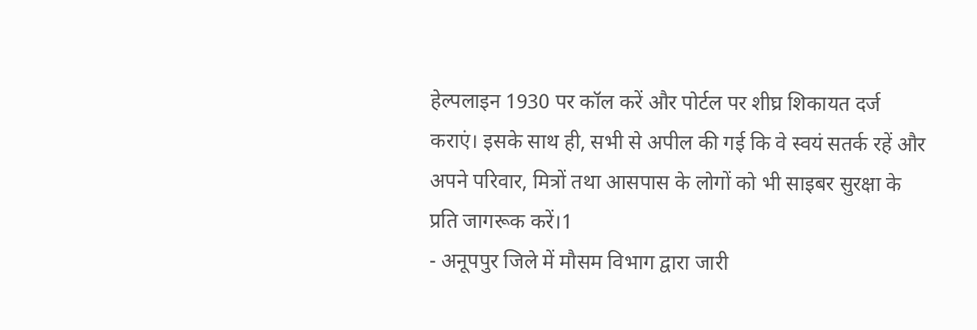हेल्पलाइन 1930 पर कॉल करें और पोर्टल पर शीघ्र शिकायत दर्ज कराएं। इसके साथ ही, सभी से अपील की गई कि वे स्वयं सतर्क रहें और अपने परिवार, मित्रों तथा आसपास के लोगों को भी साइबर सुरक्षा के प्रति जागरूक करें।1
- अनूपपुर जिले में मौसम विभाग द्वारा जारी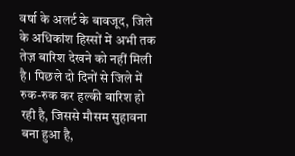वर्षा के अलर्ट के बावजूद, जिले के अधिकांश हिस्सों में अभी तक तेज़ बारिश देखने को नहीं मिली है। पिछले दो दिनों से जिले में रुक-रुक कर हल्की बारिश हो रही है, जिससे मौसम सुहावना बना हुआ है,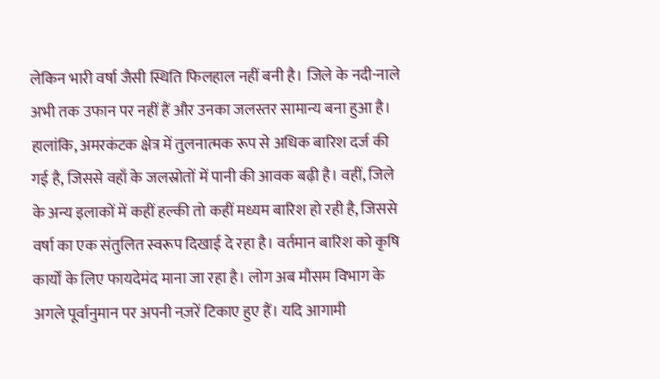लेकिन भारी वर्षा जैसी स्थिति फिलहाल नहीं बनी है। जिले के नदी-नाले अभी तक उफान पर नहीं हैं और उनका जलस्तर सामान्य बना हुआ है। हालांकि, अमरकंटक क्षेत्र में तुलनात्मक रूप से अधिक बारिश दर्ज की गई है, जिससे वहाँ के जलस्रोतों में पानी की आवक बढ़ी है। वहीं, जिले के अन्य इलाकों में कहीं हल्की तो कहीं मध्यम बारिश हो रही है, जिससे वर्षा का एक संतुलित स्वरूप दिखाई दे रहा है। वर्तमान बारिश को कृषि कार्यों के लिए फायदेमंद माना जा रहा है। लोग अब मौसम विभाग के अगले पूर्वानुमान पर अपनी नज़रें टिकाए हुए हैं। यदि आगामी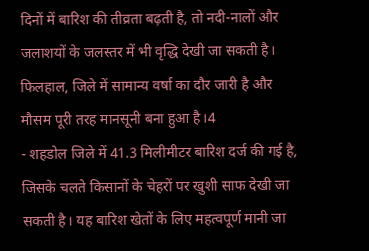दिनों में बारिश की तीव्रता बढ़ती है, तो नदी-नालों और जलाशयों के जलस्तर में भी वृद्धि देखी जा सकती है। फिलहाल, जिले में सामान्य वर्षा का दौर जारी है और मौसम पूरी तरह मानसूनी बना हुआ है।4
- शहडोल जिले में 41.3 मिलीमीटर बारिश दर्ज की गई है, जिसके चलते किसानों के चेहरों पर खुशी साफ देखी जा सकती है। यह बारिश खेतों के लिए महत्वपूर्ण मानी जा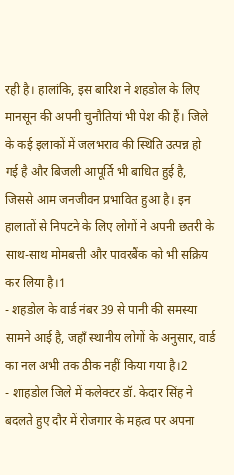रही है। हालांकि, इस बारिश ने शहडोल के लिए मानसून की अपनी चुनौतियां भी पेश की हैं। जिले के कई इलाकों में जलभराव की स्थिति उत्पन्न हो गई है और बिजली आपूर्ति भी बाधित हुई है, जिससे आम जनजीवन प्रभावित हुआ है। इन हालातों से निपटने के लिए लोगों ने अपनी छतरी के साथ-साथ मोमबत्ती और पावरबैंक को भी सक्रिय कर लिया है।1
- शहडोल के वार्ड नंबर 39 से पानी की समस्या सामने आई है, जहाँ स्थानीय लोगों के अनुसार, वार्ड का नल अभी तक ठीक नहीं किया गया है।2
- शाहडोल जिले में कलेक्टर डॉ. केदार सिंह ने बदलते हुए दौर में रोजगार के महत्व पर अपना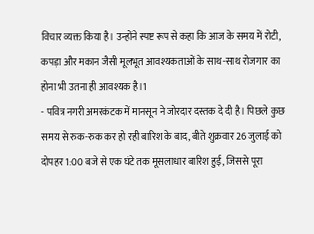विचार व्यक्त किया है। उन्होंने स्पष्ट रूप से कहा कि आज के समय में रोटी, कपड़ा और मकान जैसी मूलभूत आवश्यकताओं के साथ-साथ रोजगार का होना भी उतना ही आवश्यक है।1
- पवित्र नगरी अमरकंटक में मानसून ने जोरदार दस्तक दे दी है। पिछले कुछ समय से रुक-रुक कर हो रही बारिश के बाद, बीते शुक्रवार 26 जुलाई को दोपहर 1:00 बजे से एक घंटे तक मूसलाधार बारिश हुई, जिससे पूरा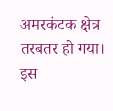अमरकंटक क्षेत्र तरबतर हो गया। इस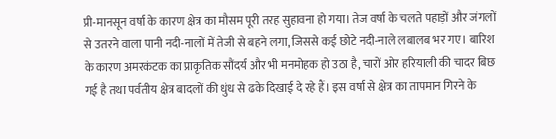प्री-मानसून वर्षा के कारण क्षेत्र का मौसम पूरी तरह सुहावना हो गया। तेज वर्षा के चलते पहाड़ों और जंगलों से उतरने वाला पानी नदी-नालों में तेजी से बहने लगा, जिससे कई छोटे नदी-नाले लबालब भर गए। बारिश के कारण अमरकंटक का प्राकृतिक सौंदर्य और भी मनमोहक हो उठा है, चारों ओर हरियाली की चादर बिछ गई है तथा पर्वतीय क्षेत्र बादलों की धुंध से ढके दिखाई दे रहे हैं। इस वर्षा से क्षेत्र का तापमान गिरने के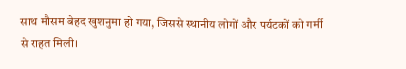साथ मौसम बेहद खुशनुमा हो गया, जिससे स्थानीय लोगों और पर्यटकों को गर्मी से राहत मिली।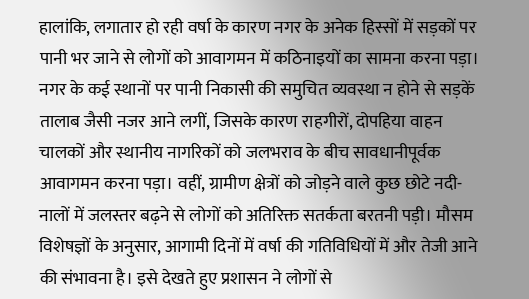हालांकि, लगातार हो रही वर्षा के कारण नगर के अनेक हिस्सों में सड़कों पर पानी भर जाने से लोगों को आवागमन में कठिनाइयों का सामना करना पड़ा। नगर के कई स्थानों पर पानी निकासी की समुचित व्यवस्था न होने से सड़कें तालाब जैसी नजर आने लगीं, जिसके कारण राहगीरों, दोपहिया वाहन चालकों और स्थानीय नागरिकों को जलभराव के बीच सावधानीपूर्वक आवागमन करना पड़ा। वहीं, ग्रामीण क्षेत्रों को जोड़ने वाले कुछ छोटे नदी-नालों में जलस्तर बढ़ने से लोगों को अतिरिक्त सतर्कता बरतनी पड़ी। मौसम विशेषज्ञों के अनुसार, आगामी दिनों में वर्षा की गतिविधियों में और तेजी आने की संभावना है। इसे देखते हुए प्रशासन ने लोगों से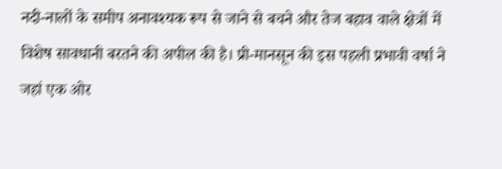नदी-नालों के समीप अनावश्यक रूप से जाने से बचने और तेज बहाव वाले क्षेत्रों में विशेष सावधानी बरतने की अपील की है। प्री-मानसून की इस पहली प्रभावी वर्षा ने जहां एक ओर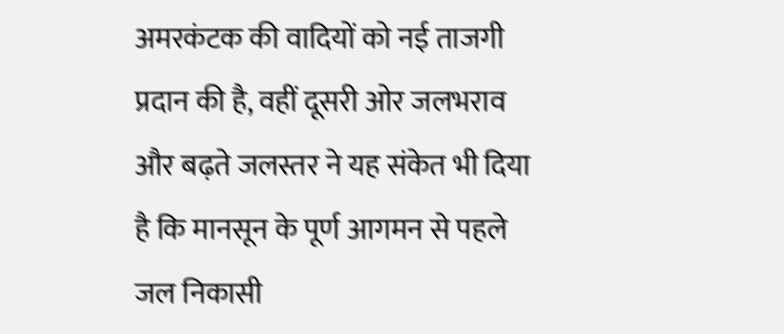अमरकंटक की वादियों को नई ताजगी प्रदान की है, वहीं दूसरी ओर जलभराव और बढ़ते जलस्तर ने यह संकेत भी दिया है कि मानसून के पूर्ण आगमन से पहले जल निकासी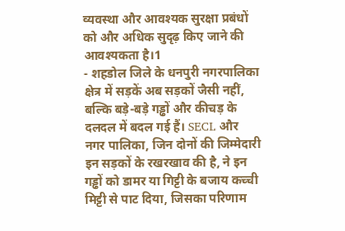व्यवस्था और आवश्यक सुरक्षा प्रबंधों को और अधिक सुदृढ़ किए जाने की आवश्यकता है।1
- शहडोल जिले के धनपुरी नगरपालिका क्षेत्र में सड़कें अब सड़कों जैसी नहीं, बल्कि बड़े-बड़े गड्ढों और कीचड़ के दलदल में बदल गई हैं। SECL और नगर पालिका, जिन दोनों की जिम्मेदारी इन सड़कों के रखरखाव की है, ने इन गड्ढों को डामर या गिट्टी के बजाय कच्ची मिट्टी से पाट दिया, जिसका परिणाम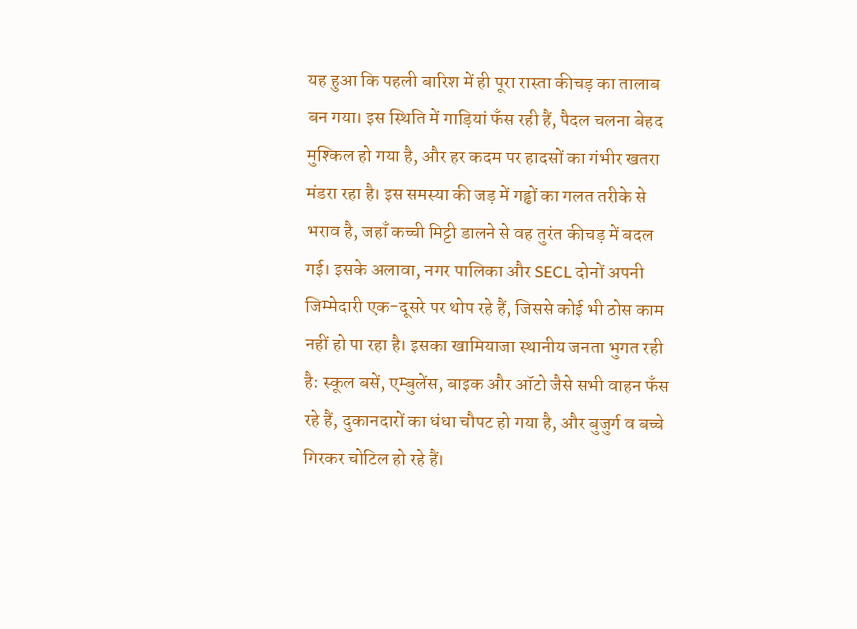यह हुआ कि पहली बारिश में ही पूरा रास्ता कीचड़ का तालाब बन गया। इस स्थिति में गाड़ियां फँस रही हैं, पैदल चलना बेहद मुश्किल हो गया है, और हर कदम पर हादसों का गंभीर खतरा मंडरा रहा है। इस समस्या की जड़ में गड्ढों का गलत तरीके से भराव है, जहाँ कच्ची मिट्टी डालने से वह तुरंत कीचड़ में बदल गई। इसके अलावा, नगर पालिका और SECL दोनों अपनी जिम्मेदारी एक-दूसरे पर थोप रहे हैं, जिससे कोई भी ठोस काम नहीं हो पा रहा है। इसका खामियाजा स्थानीय जनता भुगत रही है: स्कूल बसें, एम्बुलेंस, बाइक और ऑटो जैसे सभी वाहन फँस रहे हैं, दुकानदारों का धंधा चौपट हो गया है, और बुजुर्ग व बच्चे गिरकर चोटिल हो रहे हैं।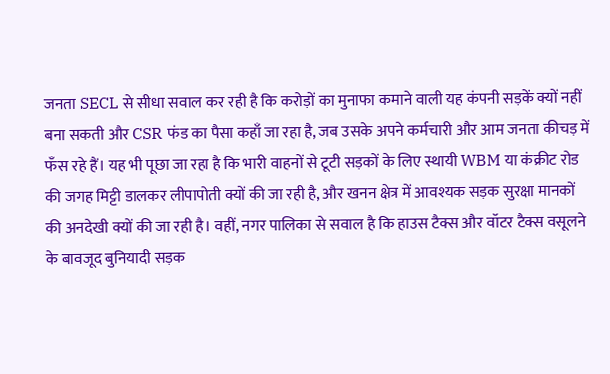जनता SECL से सीधा सवाल कर रही है कि करोड़ों का मुनाफा कमाने वाली यह कंपनी सड़कें क्यों नहीं बना सकती और CSR फंड का पैसा कहाँ जा रहा है, जब उसके अपने कर्मचारी और आम जनता कीचड़ में फँस रहे हैं। यह भी पूछा जा रहा है कि भारी वाहनों से टूटी सड़कों के लिए स्थायी WBM या कंक्रीट रोड की जगह मिट्टी डालकर लीपापोती क्यों की जा रही है, और खनन क्षेत्र में आवश्यक सड़क सुरक्षा मानकों की अनदेखी क्यों की जा रही है। वहीं, नगर पालिका से सवाल है कि हाउस टैक्स और वॉटर टैक्स वसूलने के बावजूद बुनियादी सड़क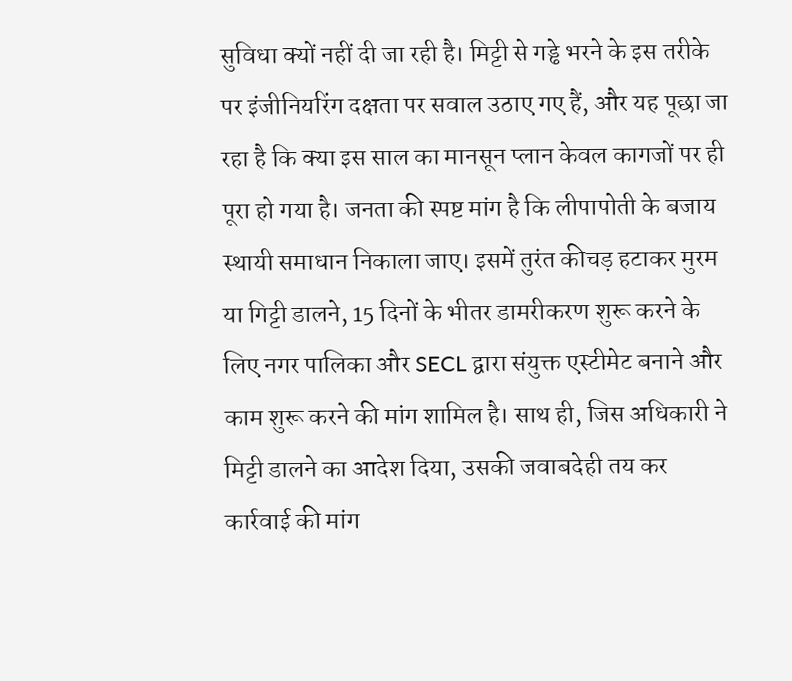सुविधा क्यों नहीं दी जा रही है। मिट्टी से गड्ढे भरने के इस तरीके पर इंजीनियरिंग दक्षता पर सवाल उठाए गए हैं, और यह पूछा जा रहा है कि क्या इस साल का मानसून प्लान केवल कागजों पर ही पूरा हो गया है। जनता की स्पष्ट मांग है कि लीपापोती के बजाय स्थायी समाधान निकाला जाए। इसमें तुरंत कीचड़ हटाकर मुरम या गिट्टी डालने, 15 दिनों के भीतर डामरीकरण शुरू करने के लिए नगर पालिका और SECL द्वारा संयुक्त एस्टीमेट बनाने और काम शुरू करने की मांग शामिल है। साथ ही, जिस अधिकारी ने मिट्टी डालने का आदेश दिया, उसकी जवाबदेही तय कर कार्रवाई की मांग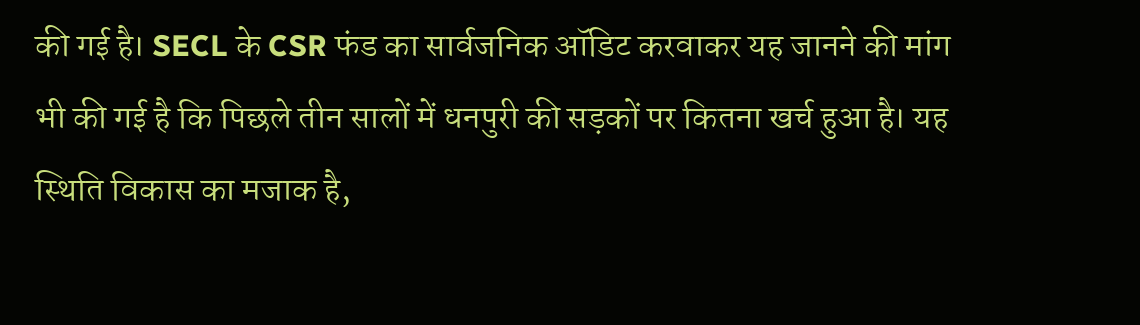की गई है। SECL के CSR फंड का सार्वजनिक ऑडिट करवाकर यह जानने की मांग भी की गई है कि पिछले तीन सालों में धनपुरी की सड़कों पर कितना खर्च हुआ है। यह स्थिति विकास का मजाक है,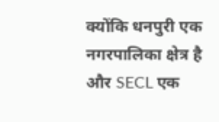क्योंकि धनपुरी एक नगरपालिका क्षेत्र है और SECL एक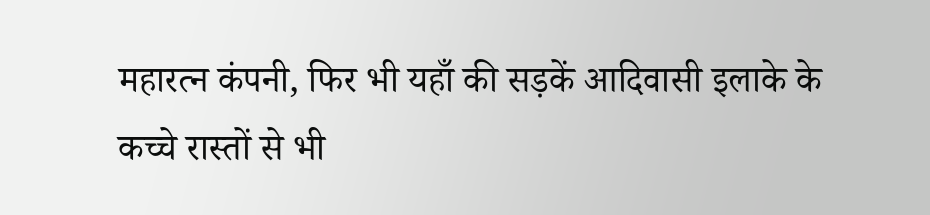महारत्न कंपनी, फिर भी यहाँ की सड़कें आदिवासी इलाके के कच्चे रास्तों से भी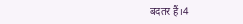बदतर हैं।4